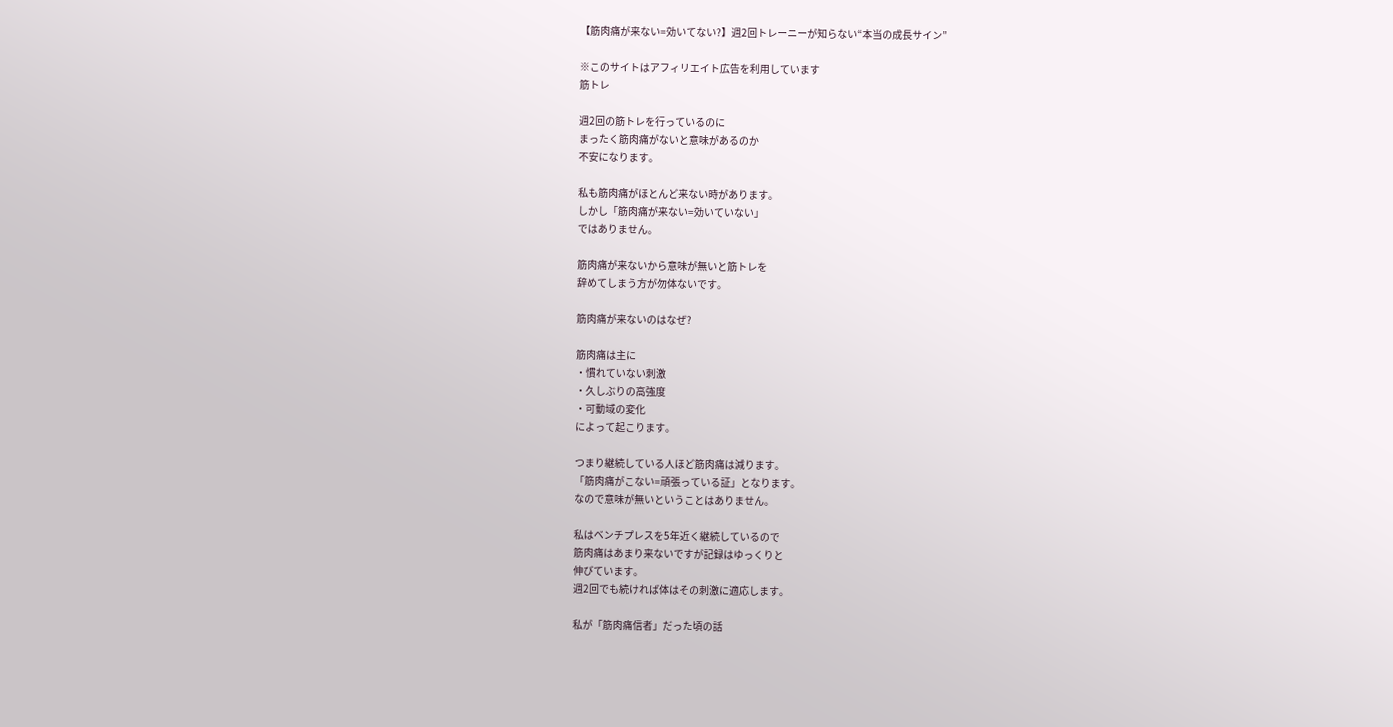【筋肉痛が来ない=効いてない?】週2回トレーニーが知らない“本当の成長サイン”

※このサイトはアフィリエイト広告を利用しています
筋トレ

週2回の筋トレを行っているのに
まったく筋肉痛がないと意味があるのか
不安になります。

私も筋肉痛がほとんど来ない時があります。
しかし「筋肉痛が来ない=効いていない」
ではありません。

筋肉痛が来ないから意味が無いと筋トレを
辞めてしまう方が勿体ないです。

筋肉痛が来ないのはなぜ?

筋肉痛は主に
・慣れていない刺激
・久しぶりの高強度
・可動域の変化
によって起こります。

つまり継続している人ほど筋肉痛は減ります。
「筋肉痛がこない=頑張っている証」となります。
なので意味が無いということはありません。

私はベンチプレスを5年近く継続しているので
筋肉痛はあまり来ないですが記録はゆっくりと
伸びています。
週2回でも続ければ体はその刺激に適応します。

私が「筋肉痛信者」だった頃の話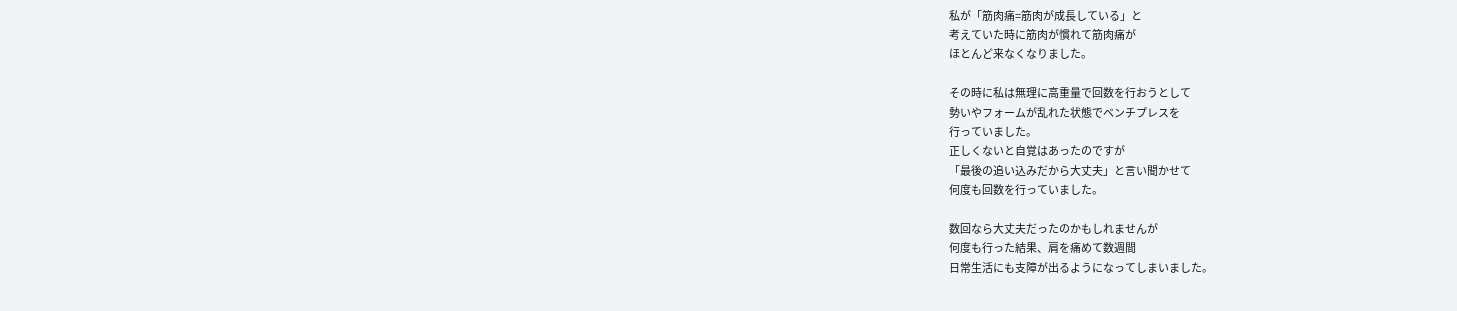私が「筋肉痛=筋肉が成長している」と
考えていた時に筋肉が慣れて筋肉痛が
ほとんど来なくなりました。

その時に私は無理に高重量で回数を行おうとして
勢いやフォームが乱れた状態でベンチプレスを
行っていました。
正しくないと自覚はあったのですが
「最後の追い込みだから大丈夫」と言い聞かせて
何度も回数を行っていました。

数回なら大丈夫だったのかもしれませんが
何度も行った結果、肩を痛めて数週間
日常生活にも支障が出るようになってしまいました。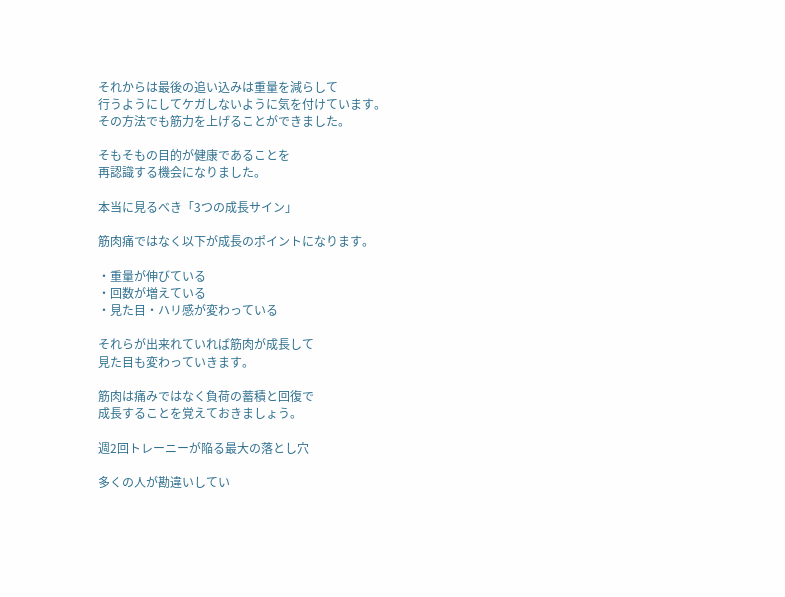それからは最後の追い込みは重量を減らして
行うようにしてケガしないように気を付けています。
その方法でも筋力を上げることができました。

そもそもの目的が健康であることを
再認識する機会になりました。

本当に見るべき「3つの成長サイン」

筋肉痛ではなく以下が成長のポイントになります。

・重量が伸びている
・回数が増えている
・見た目・ハリ感が変わっている

それらが出来れていれば筋肉が成長して
見た目も変わっていきます。

筋肉は痛みではなく負荷の蓄積と回復で
成長することを覚えておきましょう。

週2回トレーニーが陥る最大の落とし穴

多くの人が勘違いしてい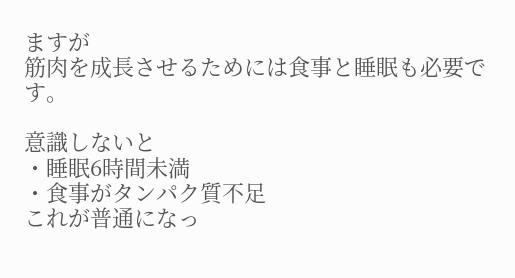ますが
筋肉を成長させるためには食事と睡眠も必要です。

意識しないと
・睡眠6時間未満
・食事がタンパク質不足
これが普通になっ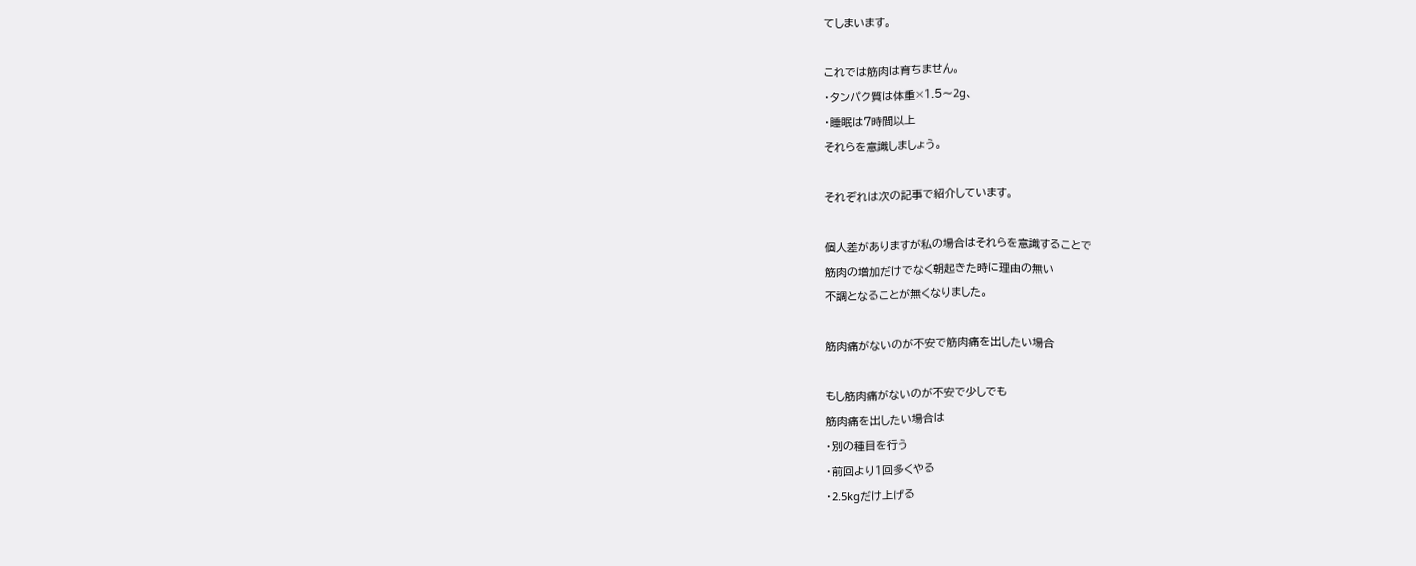てしまいます。

これでは筋肉は育ちません。
・タンパク質は体重×1.5〜2g、
・睡眠は7時間以上
それらを意識しましょう。

それぞれは次の記事で紹介しています。

個人差がありますが私の場合はそれらを意識することで
筋肉の増加だけでなく朝起きた時に理由の無い
不調となることが無くなりました。

筋肉痛がないのが不安で筋肉痛を出したい場合

もし筋肉痛がないのが不安で少しでも
筋肉痛を出したい場合は
・別の種目を行う
・前回より1回多くやる
・2.5kgだけ上げる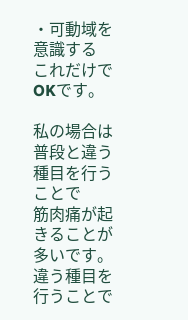・可動域を意識する
これだけでOKです。

私の場合は普段と違う種目を行うことで
筋肉痛が起きることが多いです。
違う種目を行うことで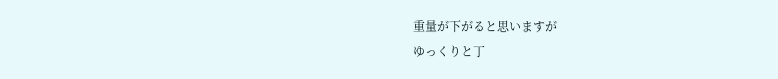重量が下がると思いますが
ゆっくりと丁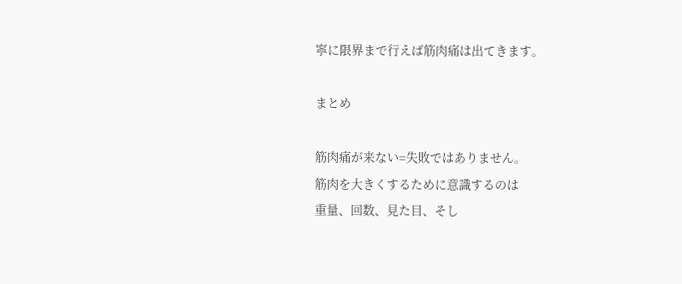寧に限界まで行えば筋肉痛は出てきます。

まとめ

筋肉痛が来ない=失敗ではありません。
筋肉を大きくするために意識するのは
重量、回数、見た目、そし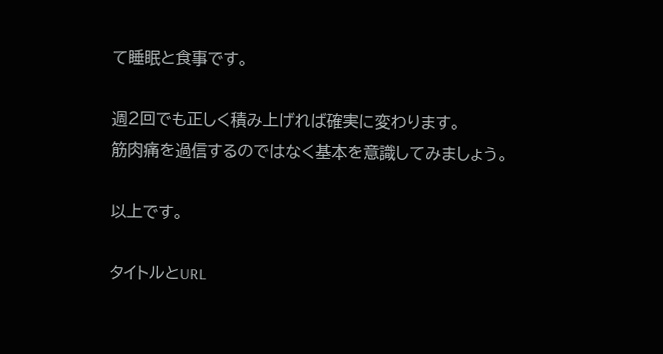て睡眠と食事です。

週2回でも正しく積み上げれば確実に変わります。
筋肉痛を過信するのではなく基本を意識してみましょう。

以上です。

タイトルとURL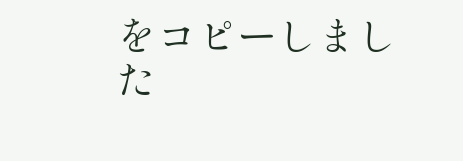をコピーしました